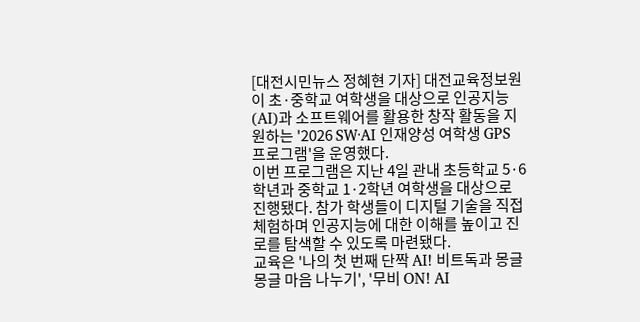[대전시민뉴스 정혜현 기자] 대전교육정보원이 초·중학교 여학생을 대상으로 인공지능(AI)과 소프트웨어를 활용한 창작 활동을 지원하는 '2026 SW·AI 인재양성 여학생 GPS 프로그램'을 운영했다.
이번 프로그램은 지난 4일 관내 초등학교 5·6학년과 중학교 1·2학년 여학생을 대상으로 진행됐다. 참가 학생들이 디지털 기술을 직접 체험하며 인공지능에 대한 이해를 높이고 진로를 탐색할 수 있도록 마련됐다.
교육은 '나의 첫 번째 단짝 AI! 비트독과 몽글몽글 마음 나누기', '무비 ON! AI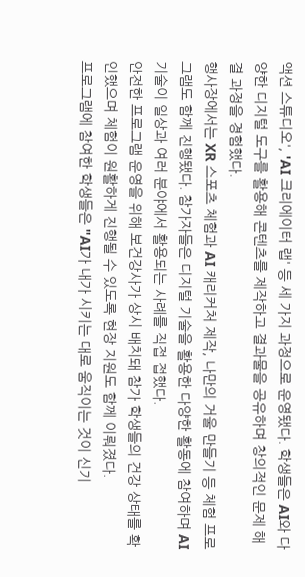액션 스튜디오', 'AI 크리에이터 랩' 등 세 가지 과정으로 운영됐다. 학생들은 AI와 다양한 디지털 도구를 활용해 콘텐츠를 제작하고 결과물을 공유하며 창의적인 문제 해결 과정을 경험했다.
행사장에서는 XR 스포츠 체험과 AI 캐리커처 제작, 나만의 거울 만들기 등 체험 프로그램도 함께 진행됐다. 참가자들은 디지털 기술을 활용한 다양한 활동에 참여하며 AI 기술이 일상과 여러 분야에서 활용되는 사례를 직접 접했다.
안전한 프로그램 운영을 위해 보건강사가 상시 배치돼 참가 학생들의 건강 상태를 확인했으며 체험이 원활하게 진행될 수 있도록 현장 지원도 함께 이뤄졌다.
프로그램에 참여한 학생들은 "AI가 내가 시키는 대로 움직이는 것이 신기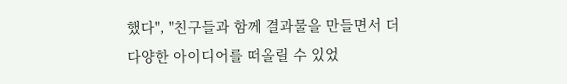했다", "친구들과 함께 결과물을 만들면서 더 다양한 아이디어를 떠올릴 수 있었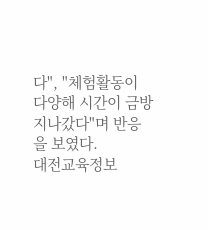다", "체험활동이 다양해 시간이 금방 지나갔다"며 반응을 보였다.
대전교육정보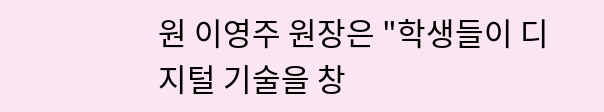원 이영주 원장은 "학생들이 디지털 기술을 창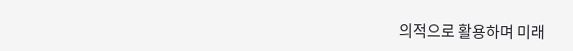의적으로 활용하며 미래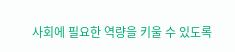사회에 필요한 역량을 키울 수 있도록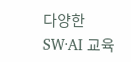다양한 SW·AI 교육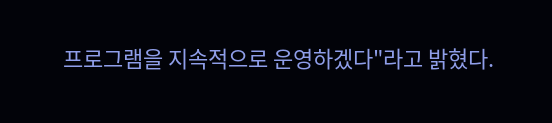프로그램을 지속적으로 운영하겠다"라고 밝혔다.